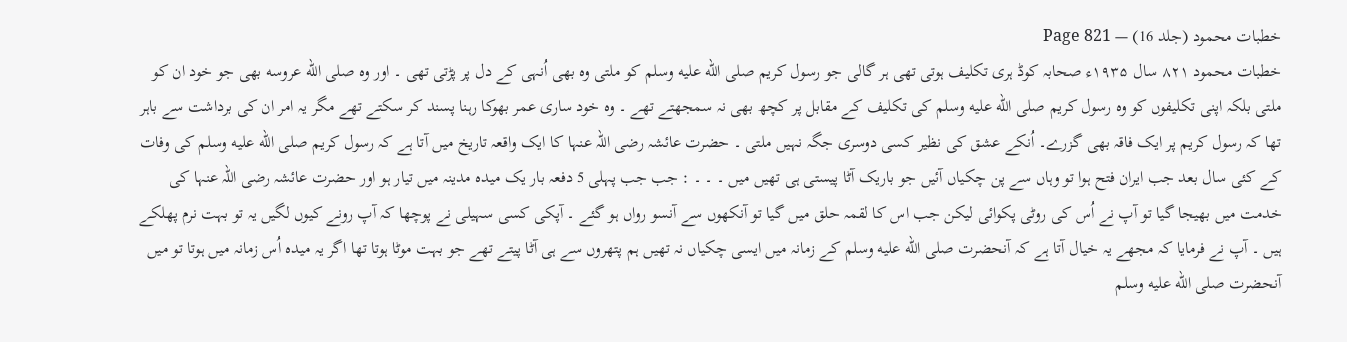خطبات محمود (جلد 16) — Page 821
خطبات محمود ۸۲۱ سال ۱۹۳۵ء صحابہ کوڈ ہری تکلیف ہوتی تھی ہر گالی جو رسول کریم صلى الله عليه وسلم کو ملتی وہ بھی اُنہی کے دل پر پڑتی تھی ۔ اور وہ صلى الله عروسه بھی جو خود ان کو ملتی بلکہ اپنی تکلیفوں کو وہ رسول کریم صلى الله عليه وسلم کی تکلیف کے مقابل پر کچھ بھی نہ سمجھتے تھے ۔ وہ خود ساری عمر بھوکا رہنا پسند کر سکتے تھے مگر یہ امر ان کی برداشت سے باہر تھا کہ رسول کریم پر ایک فاقہ بھی گزرے۔ اُنکے عشق کی نظیر کسی دوسری جگہ نہیں ملتی ۔ حضرت عائشہ رضی اللہ عنہا کا ایک واقعہ تاریخ میں آتا ہے کہ رسول کریم صلى الله عليه وسلم کی وفات کے کئی سال بعد جب ایران فتح ہوا تو وہاں سے پن چکیاں آئیں جو باریک آٹا پیستی ہی تھیں میں ۔ ۔ ۔ : جب جب پہلی 5 دفعہ بار یک میدہ مدینہ میں تیار ہو اور حضرت عائشہ رضی اللہ عنہا کی خدمت میں بھیجا گیا تو آپ نے اُس کی روٹی پکوائی لیکن جب اس کا لقمہ حلق میں گیا تو آنکھوں سے آنسو رواں ہو گئے ۔ آپکی کسی سہیلی نے پوچھا کہ آپ رونے کیوں لگیں یہ تو بہت نرم پھلکے ہیں ۔ آپ نے فرمایا کہ مجھے یہ خیال آتا ہے کہ آنحضرت صلى الله عليه وسلم کے زمانہ میں ایسی چکیاں نہ تھیں ہم پتھروں سے ہی آٹا پیتے تھے جو بہت موٹا ہوتا تھا اگر یہ میدہ اُس زمانہ میں ہوتا تو میں آنحضرت صلى الله عليه وسلم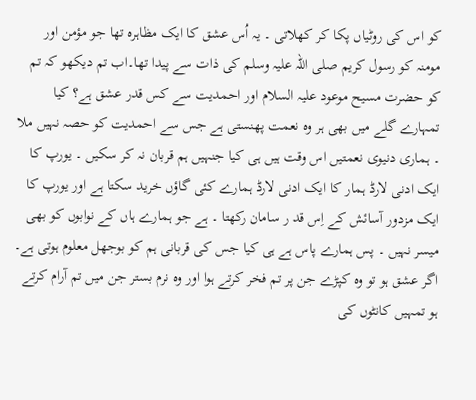کو اس کی روٹیاں پکا کر کھلاتی ۔ یہ اُس عشق کا ایک مظاہرہ تھا جو مؤمن اور مومنہ کو رسول کریم صلی اللہ علیہ وسلم کی ذات سے پیدا تھا۔اب تم دیکھو کہ تم کو حضرت مسیح موعود علیہ السلام اور احمدیت سے کس قدر عشق ہے؟ کیا تمہارے گلے میں بھی ہر وہ نعمت پھنستی ہے جس سے احمدیت کو حصہ نہیں ملا ۔ ہماری دنیوی نعمتیں اس وقت ہیں ہی کیا جنہیں ہم قربان نہ کر سکیں ۔ یورپ کا ایک ادنی لارڈ ہمار کا ایک ادنی لارڈ ہمارے کئی گاؤں خرید سکتا ہے اور یورپ کا ایک مزدور آسائش کے اِس قد ر سامان رکھتا ۔ ہے جو ہمارے ہاں کے نوابوں کو بھی میسر نہیں ۔ پس ہمارے پاس ہے ہی کیا جس کی قربانی ہم کو بوجھل معلوم ہوتی ہے۔ اگر عشق ہو تو وہ کپڑے جن پر تم فخر کرتے ہوا اور وہ نرم بستر جن میں تم آرام کرتے ہو تمہیں کانٹوں کی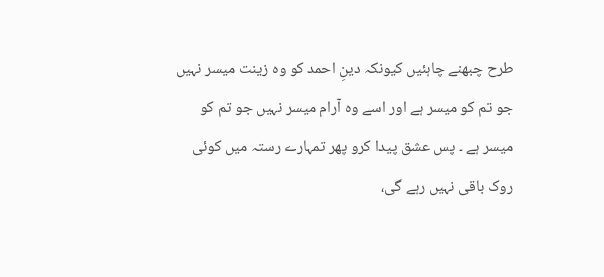طرح چبھنے چاہئیں کیونکہ دینِ احمد کو وہ زینت میسر نہیں جو تم کو میسر ہے اور اسے وہ آرام میسر نہیں جو تم کو میسر ہے ۔ پس عشق پیدا کرو پھر تمہارے رستہ میں کوئی روک باقی نہیں رہے گی،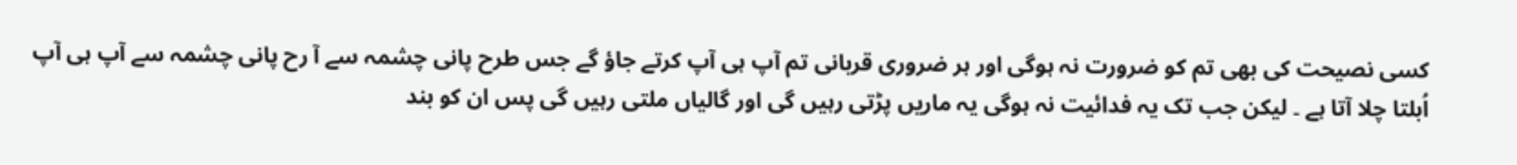کسی نصیحت کی بھی تم کو ضرورت نہ ہوگی اور ہر ضروری قربانی تم آپ ہی آپ کرتے جاؤ گے جس طرح پانی چشمہ سے آ رح پانی چشمہ سے آپ ہی آپ اُبلتا چلا آتا ہے ۔ لیکن جب تک یہ فدائیت نہ ہوگی یہ ماریں پڑتی رہیں گی اور گالیاں ملتی رہیں گی پس ان کو بند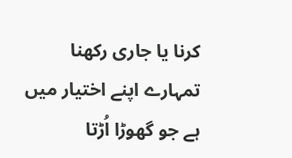کرنا یا جاری رکھنا تمہارے اپنے اختیار میں ہے جو گھوڑا اُڑتا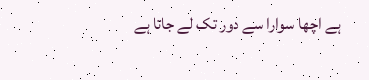ہے اچھا سوارا سے دور تک لے جاتا ہے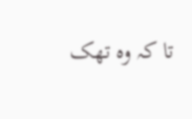تا کہ وہ تھک